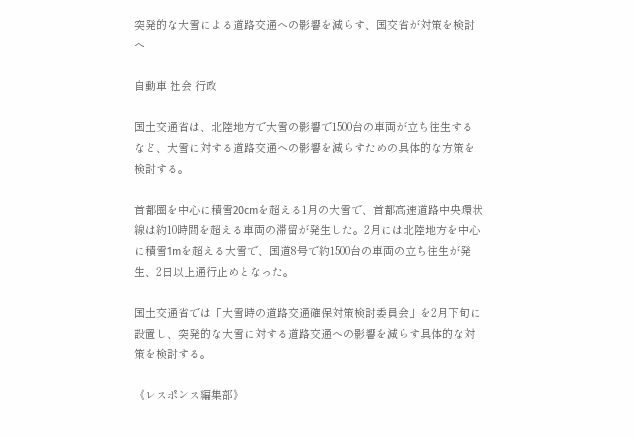突発的な大雪による道路交通への影響を減らす、国交省が対策を検討へ

自動車 社会 行政

国土交通省は、北陸地方で大雪の影響で1500台の車両が立ち往生するなど、大雪に対する道路交通への影響を減らすための具体的な方策を検討する。

首都圏を中心に積雪20cmを超える1月の大雪で、首都高速道路中央環状線は約10時間を超える車両の滞留が発生した。2月には北陸地方を中心に積雪1mを超える大雪で、国道8号で約1500台の車両の立ち往生が発生、2日以上通行止めとなった。

国土交通省では「大雪時の道路交通確保対策検討委員会」を2月下旬に設置し、突発的な大雪に対する道路交通への影響を減らす具体的な対策を検討する。

《レスポンス編集部》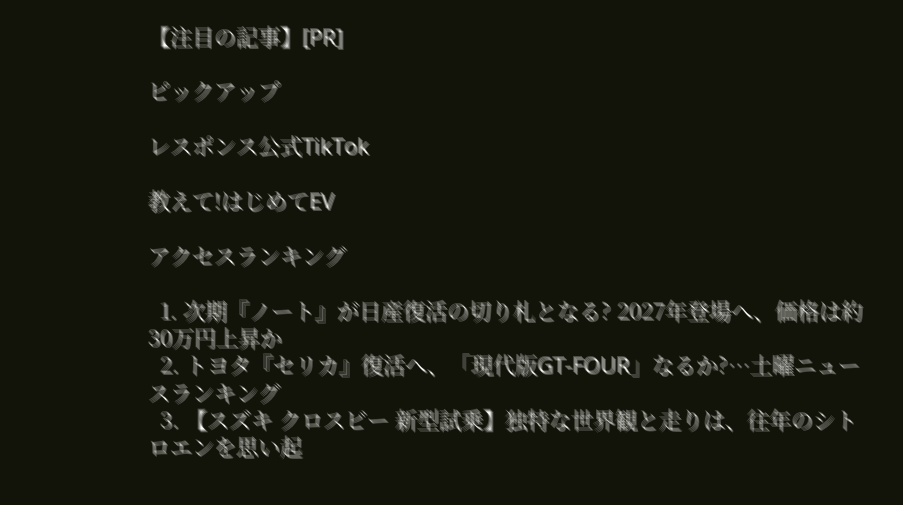【注目の記事】[PR]

ピックアップ

レスポンス公式TikTok

教えて!はじめてEV

アクセスランキング

  1. 次期『ノート』が日産復活の切り札となる? 2027年登場へ、価格は約30万円上昇か
  2. トヨタ『セリカ』復活へ、「現代版GT-FOUR」なるか?…土曜ニュースランキング
  3. 【スズキ クロスビー 新型試乗】独特な世界観と走りは、往年のシトロエンを思い起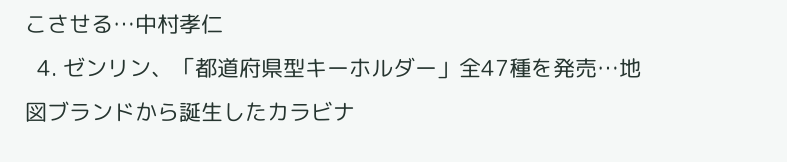こさせる…中村孝仁
  4. ゼンリン、「都道府県型キーホルダー」全47種を発売…地図ブランドから誕生したカラビナ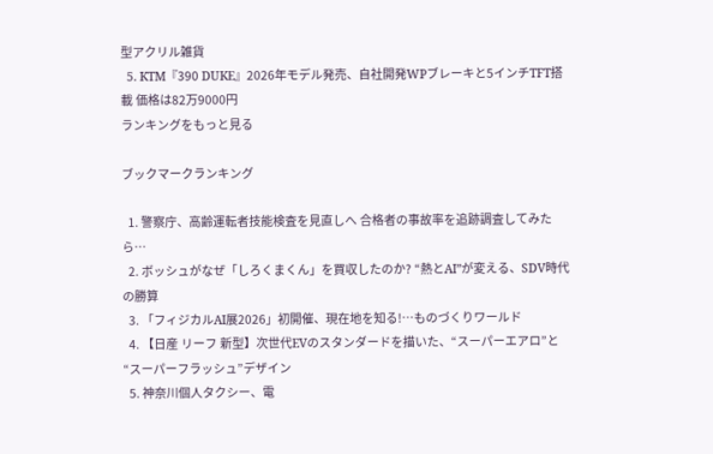型アクリル雑貨
  5. KTM『390 DUKE』2026年モデル発売、自社開発WPブレーキと5インチTFT搭載 価格は82万9000円
ランキングをもっと見る

ブックマークランキング

  1. 警察庁、高齢運転者技能検査を見直しへ 合格者の事故率を追跡調査してみたら…
  2. ボッシュがなぜ「しろくまくん」を買収したのか? “熱とAI”が変える、SDV時代の勝算
  3. 「フィジカルAI展2026」初開催、現在地を知る!…ものづくりワールド
  4. 【日産 リーフ 新型】次世代EVのスタンダードを描いた、“スーパーエアロ”と“スーパーフラッシュ”デザイン
  5. 神奈川個人タクシー、電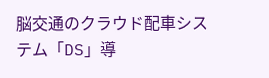脳交通のクラウド配車システム「DS」導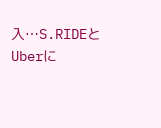入…S.RIDEとUberに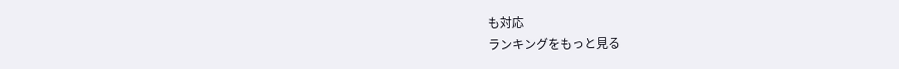も対応
ランキングをもっと見る